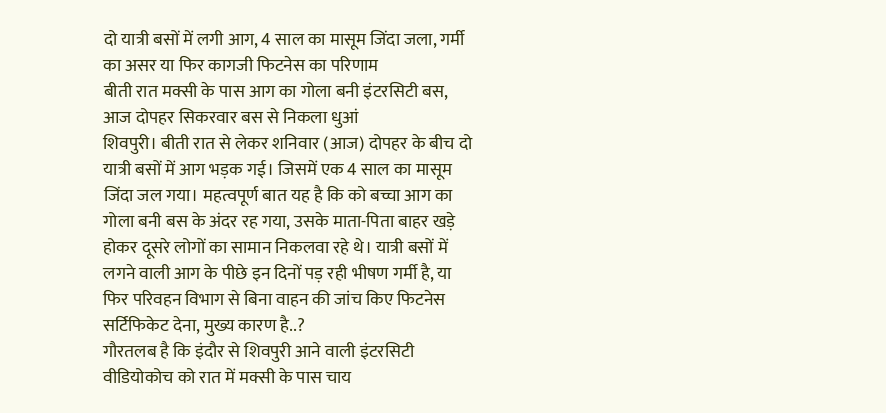दो यात्री बसों में लगी आग, 4 साल का मासूम जिंदा जला, गर्मी का असर या फिर कागजी फिटनेस का परिणाम
बीती रात मक्सी के पास आग का गोला बनी इंटरसिटी बस, आज दोपहर सिकरवार बस से निकला धुआं
शिवपुरी। बीती रात से लेकर शनिवार (आज) दोपहर के बीच दो यात्री बसों में आग भड़क गई। जिसमें एक 4 साल का मासूम जिंदा जल गया। महत्वपूर्ण बात यह है कि को बच्चा आग का गोला बनी बस के अंदर रह गया, उसके माता-पिता बाहर खड़े होकर दूसरे लोगों का सामान निकलवा रहे थे। यात्री बसों में लगने वाली आग के पीछे इन दिनों पड़ रही भीषण गर्मी है, या फिर परिवहन विभाग से बिना वाहन की जांच किए फिटनेस सर्टिफिकेट देना, मुख्य कारण है..?
गौरतलब है कि इंदौर से शिवपुरी आने वाली इंटरसिटी वीडियोकोच को रात में मक्सी के पास चाय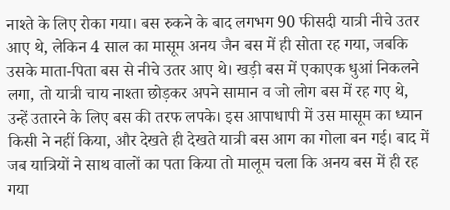नाश्ते के लिए रोका गया। बस रुकने के बाद लगभग 90 फीसदी यात्री नीचे उतर आए थे, लेकिन 4 साल का मासूम अनय जैन बस में ही सोता रह गया, जबकि उसके माता-पिता बस से नीचे उतर आए थे। खड़ी बस में एकाएक धुआं निकलने लगा, तो यात्री चाय नाश्ता छोड़कर अपने सामान व जो लोग बस में रह गए थे, उन्हें उतारने के लिए बस की तरफ लपके। इस आपाधापी में उस मासूम का ध्यान किसी ने नहीं किया, और देखते ही देखते यात्री बस आग का गोला बन गई। बाद में जब यात्रियों ने साथ वालों का पता किया तो मालूम चला कि अनय बस में ही रह गया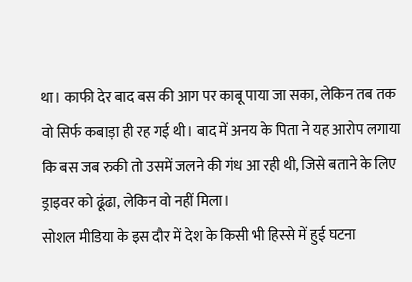था। काफी देर बाद बस की आग पर काबू पाया जा सका, लेकिन तब तक वो सिर्फ कबाड़ा ही रह गई थी। बाद में अनय के पिता ने यह आरोप लगाया कि बस जब रुकी तो उसमें जलने की गंध आ रही थी, जिसे बताने के लिए ड्राइवर को ढूंढा, लेकिन वो नहीं मिला।
सोशल मीडिया के इस दौर में देश के किसी भी हिस्से में हुई घटना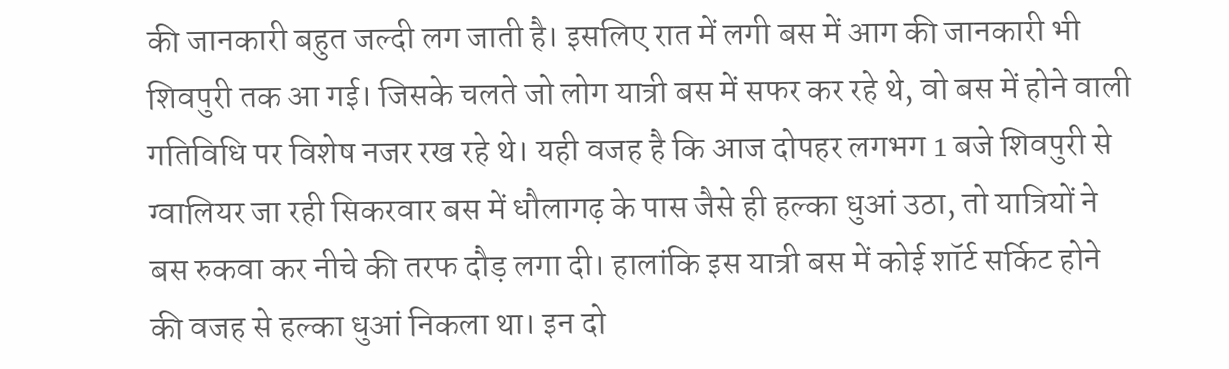की जानकारी बहुत जल्दी लग जाती है। इसलिए रात में लगी बस में आग की जानकारी भी शिवपुरी तक आ गई। जिसके चलते जो लोग यात्री बस में सफर कर रहे थे, वो बस में होने वाली गतिविधि पर विशेष नजर रख रहे थे। यही वजह है कि आज दोपहर लगभग 1 बजे शिवपुरी से ग्वालियर जा रही सिकरवार बस में धौलागढ़ के पास जैसे ही हल्का धुआं उठा, तो यात्रियों ने बस रुकवा कर नीचे की तरफ दौड़ लगा दी। हालांकि इस यात्री बस में कोई शॉर्ट सर्किट होने की वजह से हल्का धुआं निकला था। इन दो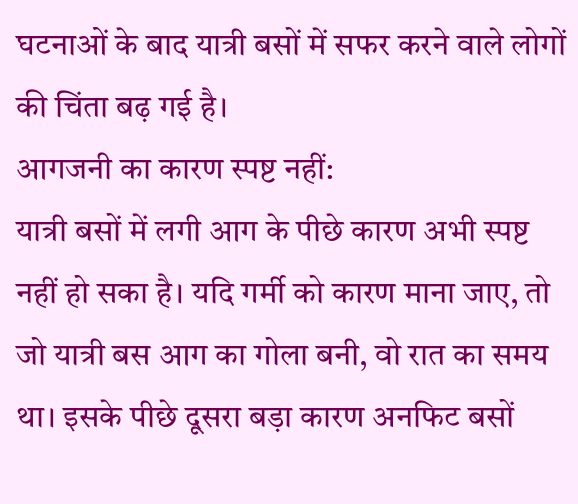घटनाओं के बाद यात्री बसों में सफर करने वाले लोगों की चिंता बढ़ गई है।
आगजनी का कारण स्पष्ट नहीं:
यात्री बसों में लगी आग के पीछे कारण अभी स्पष्ट नहीं हो सका है। यदि गर्मी को कारण माना जाए, तो जो यात्री बस आग का गोला बनी, वो रात का समय था। इसके पीछे दूसरा बड़ा कारण अनफिट बसों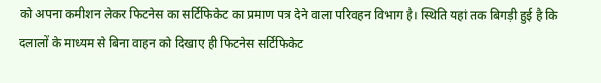को अपना कमीशन लेकर फिटनेस का सर्टिफिकेट का प्रमाण पत्र देने वाला परिवहन विभाग है। स्थिति यहां तक बिगड़ी हुई है कि दलालों के माध्यम से बिना वाहन को दिखाए ही फिटनेस सर्टिफिकेट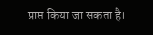प्राप्त किया जा सकता है।